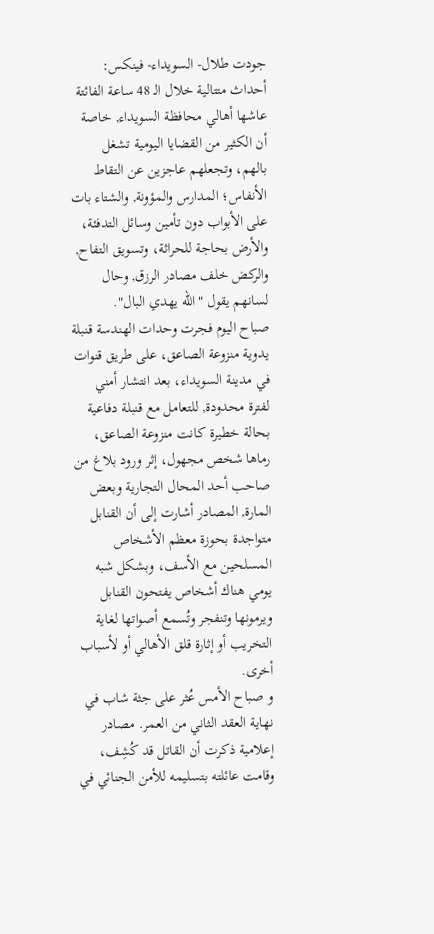جودت طلال- السويداء- فينكس:
أحداث متتالية خلال الـ 48 ساعة الفائتة عاشها أهالي محافظة السويداء, خاصة أن الكثير من القضايا اليومية تشغل بالهم، وتجعلهم عاجزين عن التقاط الأنفاس؛ المدارس والمؤونة, والشتاء بات على الأبواب دون تأمين وسائل التدفئة، والأرض بحاجة للحراثة، وتسويق التفاح, والركض خلف مصادر الرزق, وحال لسانهم يقول "الله يهدي البال".
صباح اليوم فجرت وحدات الهندسة قنبلة يدوية منزوعة الصاعق، على طريق قنوات في مدينة السويداء، بعد انتشار أمني لفترة محدودة, للتعامل مع قنبلة دفاعية بحالة خطيرة كانت منزوعة الصاعق، رماها شخص مجهول، إثر ورود بلاغ من صاحب أحد المحال التجارية وبعض المارة, المصادر أشارت إلى أن القنابل متواجدة بحوزة معظم الأشخاص المسلحين مع الأسف، وبشكل شبه يومي هناك أشخاص يفتحون القنابل ويرمونها وتنفجر وتُسمع أصواتها لغاية التخريب أو إثارة قلق الأهالي أو لأسباب أخرى.
و صباح الأمس عُثر على جثة شاب في نهاية العقد الثاني من العمر. مصادر إعلامية ذكرت أن القاتل قد كُشِف، وقامت عائلته بتسليمه للأمن الجنائي في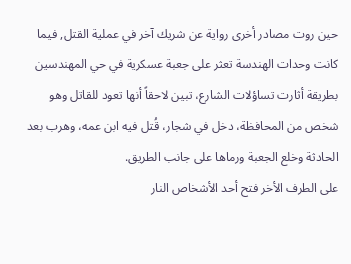حين روت مصادر أخرى رواية عن شريك آخر في عملية القتل, فيما كانت وحدات الهندسة تعثر على جعبة عسكرية في حي المهندسين بطريقة أثارت تساؤلات الشارع، تبين لاحقاً أنها تعود للقاتل وهو شخص من المحافظة، دخل في شجار، قُتل فيه ابن عمه، وهرب بعد الحادثة وخلع الجعبة ورماها على جانب الطريق.
على الطرف الأخر فتح أحد الأشخاص النار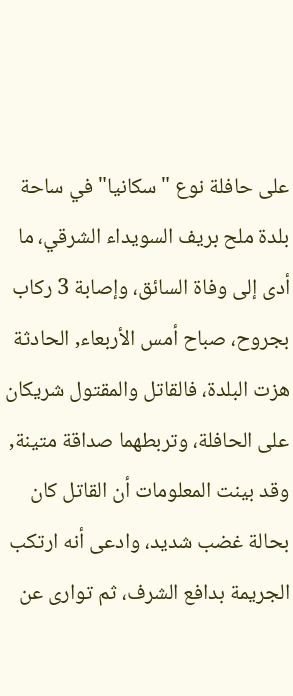على حافلة نوع "سكانيا" في ساحة بلدة ملح بريف السويداء الشرقي، ما أدى إلى وفاة السائق، وإصابة 3 ركاب بجروح، صباح أمس الأربعاء, الحادثة هزت البلدة، فالقاتل والمقتول شريكان على الحافلة، وتربطهما صداقة متينة, وقد بينت المعلومات أن القاتل كان بحالة غضب شديد، وادعى أنه ارتكب الجريمة بدافع الشرف، ثم توارى عن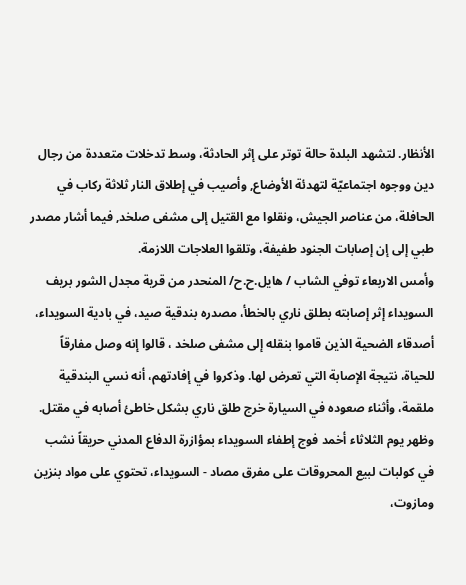الأنظار. لتشهد البلدة حالة توتر على إثر الحادثة، وسط تدخلات متعددة من رجال دين ووجوه اجتماعيّة لتهدئة الأوضاع, وأصيب في إطلاق النار ثلاثة ركاب في الحافلة، من عناصر الجيش، ونقلوا مع القتيل إلى مشفى صلخد, فيما أشار مصدر طبي إلى إن إصابات الجنود طفيفة، وتلقوا العلاجات اللازمة.
وأمس الاربعاء توفي الشاب / هايل.ح.ح/ المنحدر من قرية مجدل الشور بريف السويداء إثر إصابته بطلق ناري بالخطأ، مصدره بندقية صيد، في بادية السويداء، أصدقاء الضحية الذين قاموا بنقله إلى مشفى صلخد ، قالوا إنه وصل مفارقاً للحياة، نتيجة الإصابة التي تعرض لها. وذكروا في إفادتهم، أنه نسي البندقية ملقمة، وأثناء صعوده في السيارة خرج طلق ناري بشكل خاطئ أصابه في مقتل.
وظهر يوم الثلاثاء أخمد فوج إطفاء السويداء بمؤازرة الدفاع المدني حريقاً نشب في كولبات لبيع المحروقات على مفرق مصاد - السويداء، تحتوي على مواد بنزين ومازوت،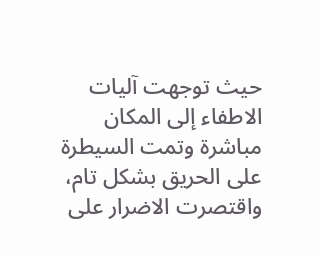حيث توجهت آليات الاطفاء إلى المكان مباشرة وتمت السيطرة على الحريق بشكل تام، واقتصرت الاضرار على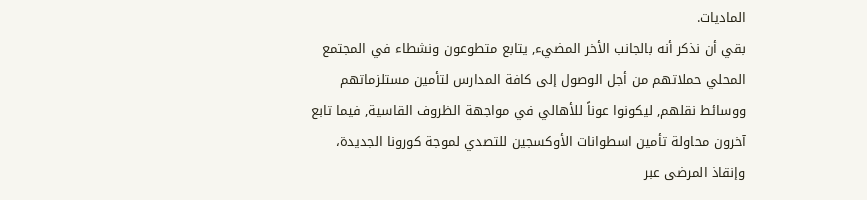الماديات.
بقي أن نذكر أنه بالجانب الأخر المضيء, يتابع متطوعون ونشطاء في المجتمع المحلي حملاتهم من أجل الوصول إلى كافة المدارس لتأمين مستلزماتهم ووسائط نقلهم, ليكونوا عوناً للأهالي في مواجهة الظروف القاسية, فيما تابع آخرون محاولة تأمين اسطوانات الأوكسجين للتصدي لموجة كورونا الجديدة، وإنقاذ المرضى عبر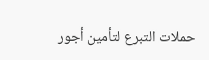حملات التبرع لتأمين أجور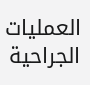العمليات الجراحية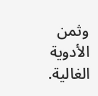وثمن الأدوية الغالية.